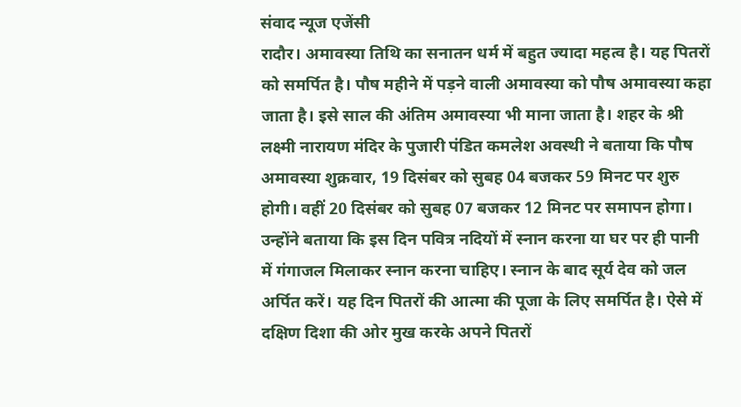संवाद न्यूज एजेंसी
रादौर। अमावस्या तिथि का सनातन धर्म में बहुत ज्यादा महत्व है। यह पितरों को समर्पित है। पौष महीने में पड़ने वाली अमावस्या को पौष अमावस्या कहा जाता है। इसे साल की अंतिम अमावस्या भी माना जाता है। शहर के श्री लक्ष्मी नारायण मंदिर के पुजारी पंडित कमलेश अवस्थी ने बताया कि पौष अमावस्या शुक्रवार, 19 दिसंबर को सुबह 04 बजकर 59 मिनट पर शुरु होगी। वहीं 20 दिसंबर को सुबह 07 बजकर 12 मिनट पर समापन होगा।
उन्होंने बताया कि इस दिन पवित्र नदियों में स्नान करना या घर पर ही पानी में गंगाजल मिलाकर स्नान करना चाहिए। स्नान के बाद सूर्य देव को जल अर्पित करें। यह दिन पितरों की आत्मा की पूजा के लिए समर्पित है। ऐसे में दक्षिण दिशा की ओर मुख करके अपने पितरों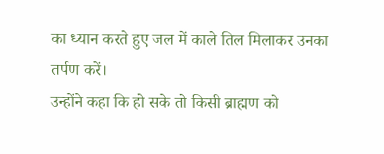का ध्यान करते हुए जल में काले तिल मिलाकर उनका तर्पण करें।
उन्होंने कहा कि हो सके तो किसी ब्राह्मण को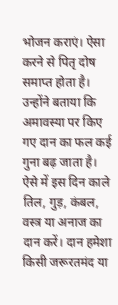भोजन कराएं। ऐसा करने से पितृ दोष समाप्त होता है। उन्होंने बताया कि अमावस्या पर किए गए दान का फल कई गुना बढ़ जाता है। ऐसे में इस दिन काले तिल, गुड़, कंबल, वस्त्र या अनाज का दान करें। दान हमेशा किसी जरूरतमंद या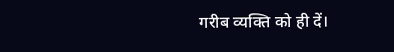गरीब व्यक्ति को ही दें।